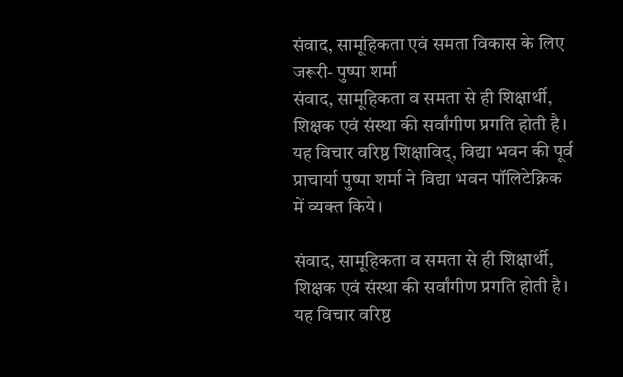संवाद, सामूहिकता एवं समता विकास के लिए जरूरी- पुष्पा शर्मा
संवाद, सामूहिकता व समता से ही शिक्षार्थी, शिक्षक एवं संस्था की सर्वांगीण प्रगति होती है। यह विचार वरिष्ठ शिक्षाविद्, विद्या भवन की पूर्व प्राचार्या पुष्पा शर्मा ने विद्या भवन पॉलिटेक्निक में व्यक्त किये।

संवाद, सामूहिकता व समता से ही शिक्षार्थी, शिक्षक एवं संस्था की सर्वांगीण प्रगति होती है। यह विचार वरिष्ठ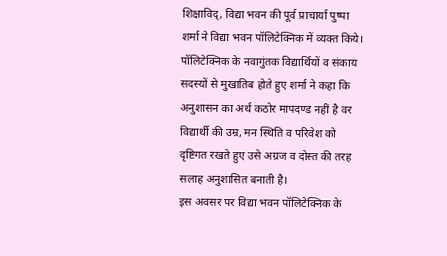शिक्षाविद्, विद्या भवन की पूर्व प्राचार्या पुष्पा शर्मा ने विद्या भवन पॉलिटेक्निक में व्यक्त किये।
पॉलिटेक्निक के नवागुंतक विद्यार्थियों व संकाय सदस्यों से मुखातिब होते हुए शर्मा ने कहा कि अनुशासन का अर्थ कठोर मापदण्ड नहीं है वर विद्यार्थी की उम्र, मन स्थिति व परिवेश को दृष्टिगत रखते हुए उसे अग्रज व दोस्त की तरह सलाह अनुशासित बनाती है।
इस अवसर पर विद्या भवन पॉलिटेक्निक के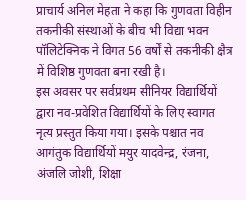प्राचार्य अनिल मेहता ने कहा कि गुणवता विहीन तकनीकी संस्थाओं के बीच भी विद्या भवन पॉलिटेक्निक ने विगत 56 वर्षों से तकनीकी क्षैत्र में विशिष्ठ गुणवता बना रखी है।
इस अवसर पर सर्वप्रथम सीनियर विद्यार्थियों द्वारा नव-प्रवेशित विद्यार्थियों के लिए स्वागत नृत्य प्रस्तुत किया गया। इसके पश्चात नव आगंतुक विद्यार्थियों मयुर यादवेन्द्र, रंजना, अंजलि जोशी, शिक्षा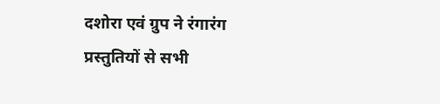दशोरा एवं ग्रुप ने रंगारंग प्रस्तुतियों से सभी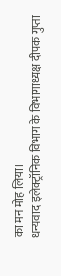का मन मोह लिया।
धन्यवाद इलेक्ट्रॉनिक विभाग के विभागाध्यक्ष दीपक गुप्ता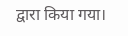द्वारा किया गया।